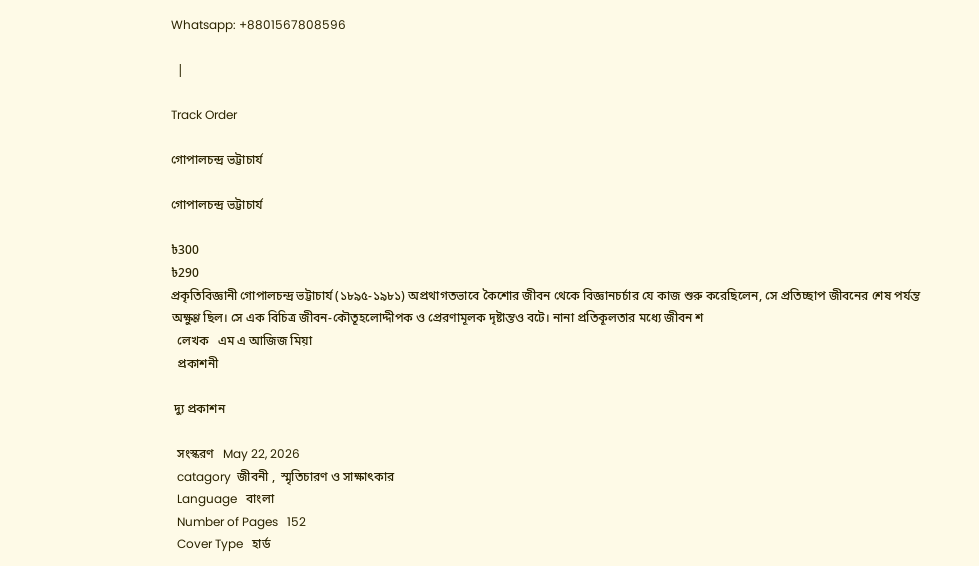Whatsapp: +8801567808596

  |

Track Order

গোপালচন্দ্র ভট্টাচার্য

গোপালচন্দ্র ভট্টাচার্য

৳300
৳290
প্রকৃতিবিজ্ঞানী গোপালচন্দ্র ভট্টাচার্য (১৮৯৫-১৯৮১) অপ্রথাগতভাবে কৈশোর জীবন থেকে বিজ্ঞানচর্চার যে কাজ শুরু করেছিলেন, সে প্রতিচ্ছাপ জীবনের শেষ পর্যন্ত অক্ষুণ্ণ ছিল। সে এক বিচিত্র জীবন-কৌতূহলোদ্দীপক ও প্রেরণামূলক দৃষ্টান্তও বটে। নানা প্রতিকূলতার মধ্যে জীবন শ
  লেখক   এম এ আজিজ মিয়া
  প্রকাশনী

 দ্যু প্রকাশন

  সংস্করণ   May 22, 2026
  catagory  জীবনী ,  স্মৃতিচারণ ও সাক্ষাৎকার
  Language   বাংলা
  Number of Pages   152
  Cover Type   হার্ড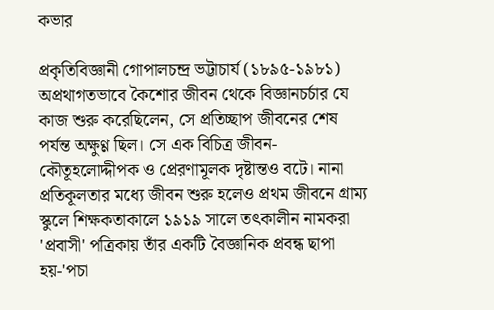কভার

প্রকৃতিবিজ্ঞানী গোপালচন্দ্র ভট্টাচার্য (১৮৯৫-১৯৮১) অপ্রথাগতভাবে কৈশোর জীবন থেকে বিজ্ঞানচর্চার যে কাজ শুরু করেছিলেন, সে প্রতিচ্ছাপ জীবনের শেষ পর্যন্ত অক্ষুণ্ণ ছিল। সে এক বিচিত্র জীবন-কৌতূহলোদ্দীপক ও প্রেরণামূলক দৃষ্টান্তও বটে। নানা প্রতিকূলতার মধ্যে জীবন শুরু হলেও প্রথম জীবনে গ্রাম্য স্কুলে শিক্ষকতাকালে ১৯১৯ সালে তৎকালীন নামকরা 'প্রবাসী' পত্রিকায় তাঁর একটি বৈজ্ঞানিক প্রবন্ধ ছাপা হয়-'পচা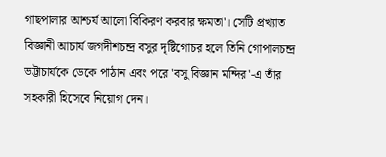গাছপালার আশ্চর্য আলো বিকিরণ করবার ক্ষমতা'। সেটি প্রখ্যাত বিজ্ঞানী আচার্য জগদীশচন্দ্র বসুর দৃষ্টিগোচর হলে তিনি গোপালচন্দ্র ভট্টাচার্যকে ডেকে পাঠান এবং পরে 'বসু বিজ্ঞান মন্দির'-এ তাঁর সহকারী হিসেবে নিয়োগ দেন।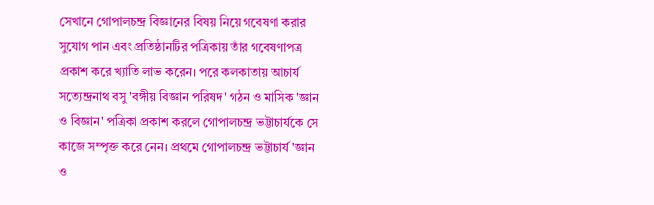সেখানে গোপালচন্দ্র বিজ্ঞানের বিষয় নিয়ে গবেষণা করার সুযোগ পান এবং প্রতিষ্ঠানটির পত্রিকায় তাঁর গবেষণাপত্র প্রকাশ করে খ্যাতি লাভ করেন। পরে কলকাতায় আচার্য সত্যেন্দ্রনাথ বসু 'বঙ্গীয় বিজ্ঞান পরিষদ' গঠন ও মাসিক 'জ্ঞান ও বিজ্ঞান' পত্রিকা প্রকাশ করলে গোপালচন্দ্র ভট্টাচার্যকে সে কাজে সম্পৃক্ত করে নেন। প্রথমে গোপালচন্দ্র ভট্টাচার্য 'জ্ঞান ও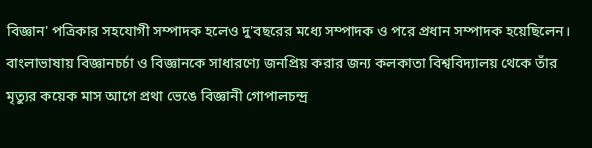বিজ্ঞান' পত্রিকার সহযোগী সম্পাদক হলেও দু'বছরের মধ্যে সম্পাদক ও পরে প্রধান সম্পাদক হয়েছিলেন। বাংলাভাষায় বিজ্ঞানচর্চা ও বিজ্ঞানকে সাধারণ্যে জনপ্রিয় করার জন্য কলকাতা বিশ্ববিদ্যালয় থেকে তাঁর মৃত্যুর কয়েক মাস আগে প্রথা ভেঙে বিজ্ঞানী গোপালচন্দ্র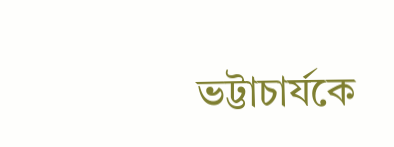ভট্টাচার্যকে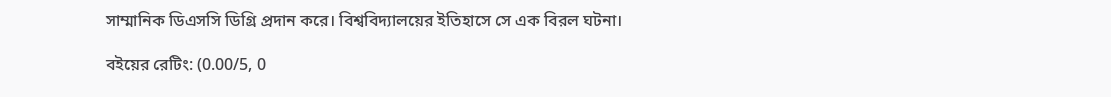সাম্মানিক ডিএসসি ডিগ্রি প্রদান করে। বিশ্ববিদ্যালয়ের ইতিহাসে সে এক বিরল ঘটনা।

বইয়ের রেটিং: (0.00/5, 0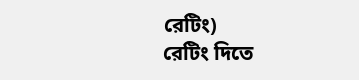রেটিং)
রেটিং দিতে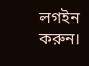লগইন করুন।